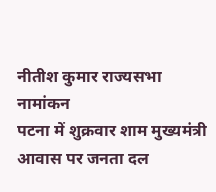नीतीश कुमार राज्यसभा नामांकन
पटना में शुक्रवार शाम मुख्यमंत्री आवास पर जनता दल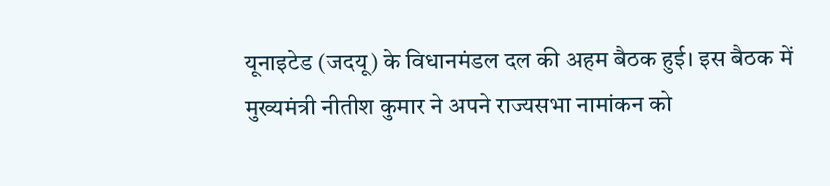यूनाइटेड (जदयू) के विधानमंडल दल की अहम बैठक हुई। इस बैठक में मुख्यमंत्री नीतीश कुमार ने अपने राज्यसभा नामांकन को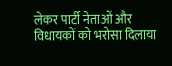लेकर पार्टी नेताओं और विधायकों को भरोसा दिलाया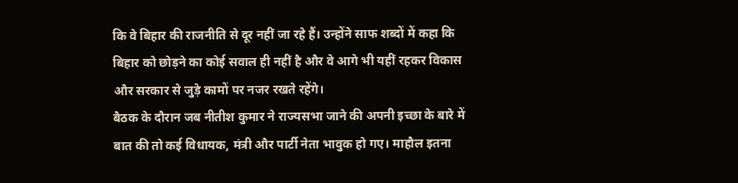कि वे बिहार की राजनीति से दूर नहीं जा रहे हैं। उन्होंने साफ शब्दों में कहा कि बिहार को छोड़ने का कोई सवाल ही नहीं है और वे आगे भी यहीं रहकर विकास और सरकार से जुड़े कामों पर नजर रखते रहेंगे।
बैठक के दौरान जब नीतीश कुमार ने राज्यसभा जाने की अपनी इच्छा के बारे में बात की तो कई विधायक, मंत्री और पार्टी नेता भावुक हो गए। माहौल इतना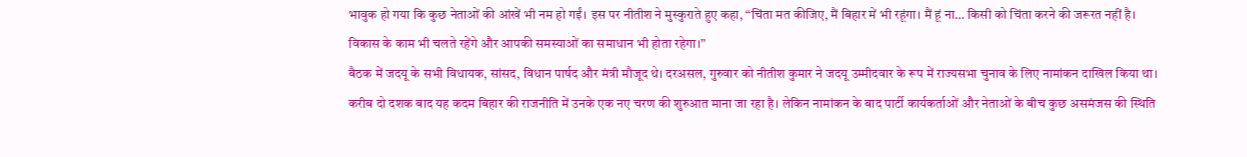भावुक हो गया कि कुछ नेताओं की आंखें भी नम हो गईं। इस पर नीतीश ने मुस्कुराते हुए कहा, “चिंता मत कीजिए, मैं बिहार में भी रहूंगा। मैं हूं ना… किसी को चिंता करने की जरूरत नहीं है। विकास के काम भी चलते रहेंगे और आपकी समस्याओं का समाधान भी होता रहेगा।”
बैठक में जदयू के सभी विधायक, सांसद, विधान पार्षद और मंत्री मौजूद थे। दरअसल, गुरुवार को नीतीश कुमार ने जदयू उम्मीदवार के रूप में राज्यसभा चुनाव के लिए नामांकन दाखिल किया था। करीब दो दशक बाद यह कदम बिहार की राजनीति में उनके एक नए चरण की शुरुआत माना जा रहा है। लेकिन नामांकन के बाद पार्टी कार्यकर्ताओं और नेताओं के बीच कुछ असमंजस की स्थिति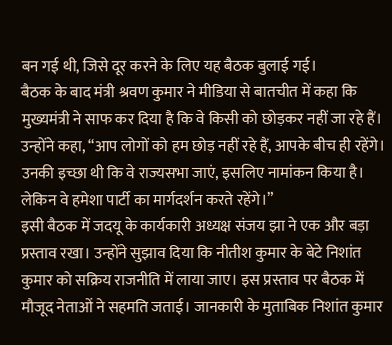बन गई थी, जिसे दूर करने के लिए यह बैठक बुलाई गई।
बैठक के बाद मंत्री श्रवण कुमार ने मीडिया से बातचीत में कहा कि मुख्यमंत्री ने साफ कर दिया है कि वे किसी को छोड़कर नहीं जा रहे हैं। उन्होंने कहा, “आप लोगों को हम छोड़ नहीं रहे हैं, आपके बीच ही रहेंगे। उनकी इच्छा थी कि वे राज्यसभा जाएं, इसलिए नामांकन किया है। लेकिन वे हमेशा पार्टी का मार्गदर्शन करते रहेंगे।”
इसी बैठक में जदयू के कार्यकारी अध्यक्ष संजय झा ने एक और बड़ा प्रस्ताव रखा। उन्होंने सुझाव दिया कि नीतीश कुमार के बेटे निशांत कुमार को सक्रिय राजनीति में लाया जाए। इस प्रस्ताव पर बैठक में मौजूद नेताओं ने सहमति जताई। जानकारी के मुताबिक निशांत कुमार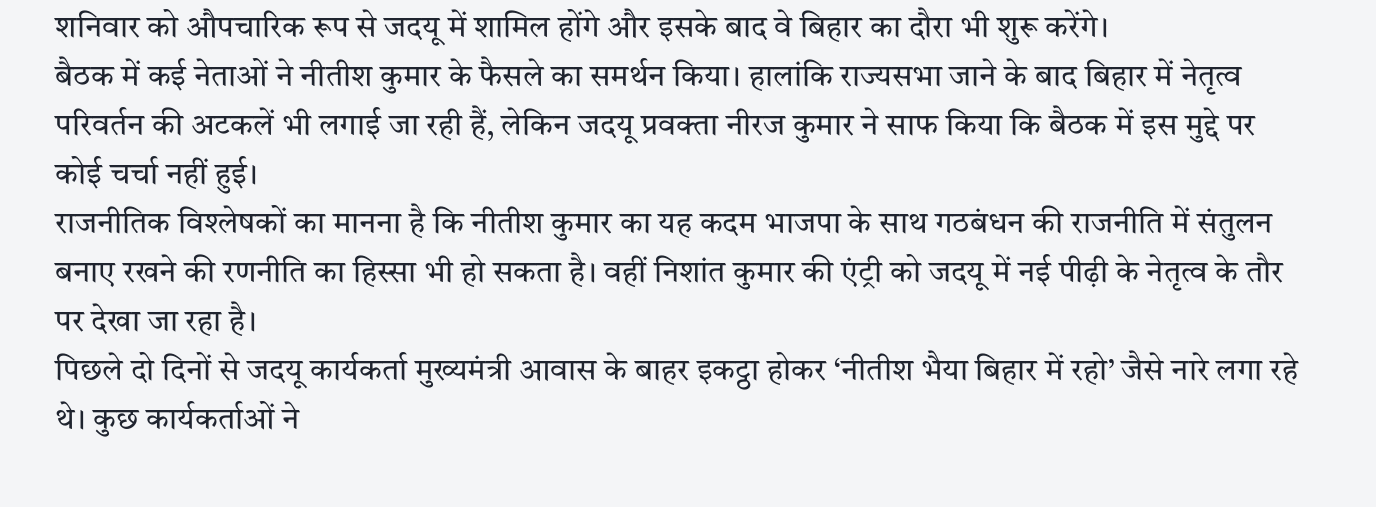शनिवार को औपचारिक रूप से जदयू में शामिल होंगे और इसके बाद वे बिहार का दौरा भी शुरू करेंगे।
बैठक में कई नेताओं ने नीतीश कुमार के फैसले का समर्थन किया। हालांकि राज्यसभा जाने के बाद बिहार में नेतृत्व परिवर्तन की अटकलें भी लगाई जा रही हैं, लेकिन जदयू प्रवक्ता नीरज कुमार ने साफ किया कि बैठक में इस मुद्दे पर कोई चर्चा नहीं हुई।
राजनीतिक विश्लेषकों का मानना है कि नीतीश कुमार का यह कदम भाजपा के साथ गठबंधन की राजनीति में संतुलन बनाए रखने की रणनीति का हिस्सा भी हो सकता है। वहीं निशांत कुमार की एंट्री को जदयू में नई पीढ़ी के नेतृत्व के तौर पर देखा जा रहा है।
पिछले दो दिनों से जदयू कार्यकर्ता मुख्यमंत्री आवास के बाहर इकट्ठा होकर ‘नीतीश भैया बिहार में रहो’ जैसे नारे लगा रहे थे। कुछ कार्यकर्ताओं ने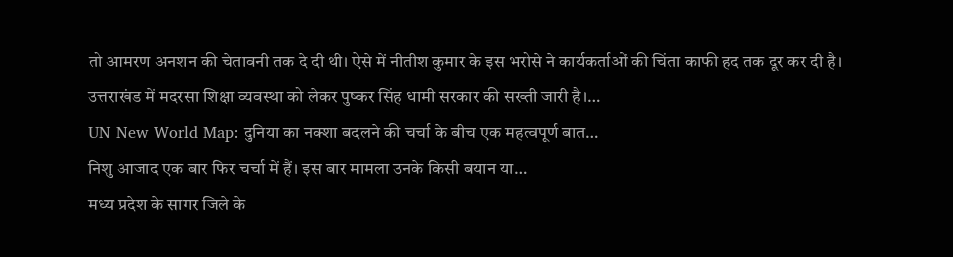तो आमरण अनशन की चेतावनी तक दे दी थी। ऐसे में नीतीश कुमार के इस भरोसे ने कार्यकर्ताओं की चिंता काफी हद तक दूर कर दी है।
उत्तराखंड में मदरसा शिक्षा व्यवस्था को लेकर पुष्कर सिंह धामी सरकार की सख्ती जारी है।…
UN New World Map: दुनिया का नक्शा बदलने की चर्चा के बीच एक महत्वपूर्ण बात…
निशु आजाद एक बार फिर चर्चा में हैं। इस बार मामला उनके किसी बयान या…
मध्य प्रदेश के सागर जिले के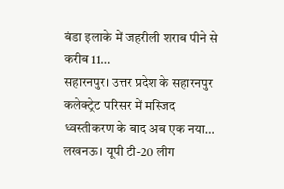बंडा इलाके में जहरीली शराब पीने से करीब 11…
सहारनपुर। उत्तर प्रदेश के सहारनपुर कलेक्ट्रेट परिसर में मस्जिद ध्वस्तीकरण के बाद अब एक नया…
लखनऊ। यूपी टी-20 लीग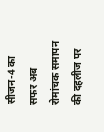सीजन-4 का सफर अब रोमांचक समापन की दहलीज पर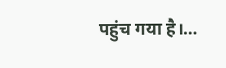पहुंच गया है।…